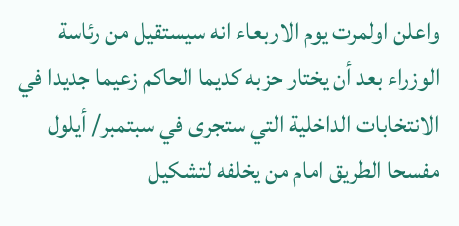واعلن اولمرت يوم الاربعاء انه سيستقيل من رئاسة الوزراء بعد أن يختار حزبه كديما الحاكم زعيما جديدا في الانتخابات الداخلية التي ستجرى في سبتمبر/ أيلول مفسحا الطريق امام من يخلفه لتشكيل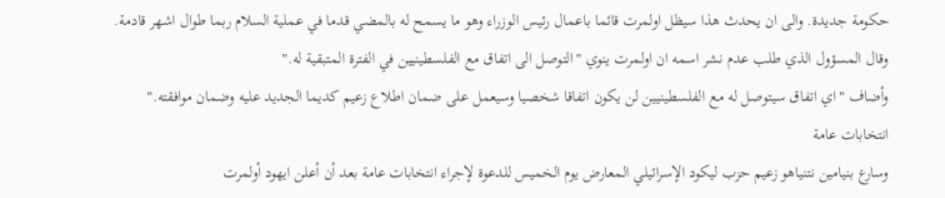حكومة جديدة. والى ان يحدث هذا سيظل اولمرت قائما باعمال رئيس الوزراء وهو ما يسمح له بالمضي قدما في عملية السلام ربما طوال اشهر قادمة.
وقال المسؤول الذي طلب عدم نشر اسمه ان اولمرت ينوي "التوصل الى اتفاق مع الفلسطينيين في الفترة المتبقية له."
وأضاف "اي اتفاق سيتوصل له مع الفلسطينيين لن يكون اتفاقا شخصيا وسيعمل على ضمان اطلاع زعيم كديما الجديد عليه وضمان موافقته."
انتخابات عامة
وسارع بنيامين نتنياهو زعيم حزب ليكود الإسرائيلي المعارض يوم الخميس للدعوة لإجراء انتخابات عامة بعد أن أعلن ايهود أولمرت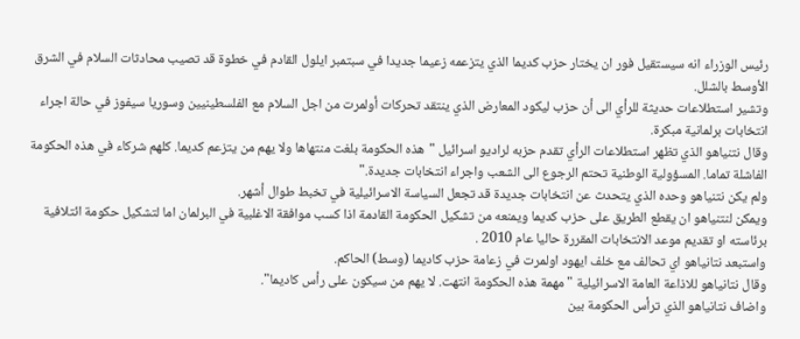رئيس الوزراء انه سيستقيل فور ان يختار حزب كديما الذي يتزعمه زعيما جديدا في سبتمبر ايلول القادم في خطوة قد تصيب محادثات السلام في الشرق الأوسط بالشلل.
وتشير استطلاعات حديثة للرأي الى أن حزب ليكود المعارض الذي ينتقد تحركات أولمرت من اجل السلام مع الفلسطينيين وسوريا سيفوز في حالة اجراء انتخابات برلمانية مبكرة.
وقال نتنياهو الذي تظهر استطلاعات الرأي تقدم حزبه لراديو اسرائيل "هذه الحكومة بلغت منتهاها ولا يهم من يتزعم كديما. كلهم شركاء في هذه الحكومة الفاشلة تماما. المسؤولية الوطنية تحتم الرجوع الى الشعب واجراء انتخابات جديدة."
ولم يكن نتنياهو وحده الذي يتحدث عن انتخابات جديدة قد تجعل السياسة الاسرائيلية في تخبط طوال أشهر.
ويمكن لنتنياهو ان يقطع الطريق على حزب كديما ويمنعه من تشكيل الحكومة القادمة اذا كسب موافقة الاغلبية في البرلمان اما لتشكيل حكومة ائتلافية برئاسته او تقديم موعد الانتخابات المقررة حاليا عام 2010 .
واستبعد نتانياهو اي تحالف مع خلف ايهود اولمرت في زعامة حزب كاديما (وسط) الحاكم.
وقال نتانياهو للاذاعة العامة الاسرائيلية "مهمة هذه الحكومة انتهت. لا يهم من سيكون على رأس كاديما".
واضاف نتانياهو الذي ترأس الحكومة بين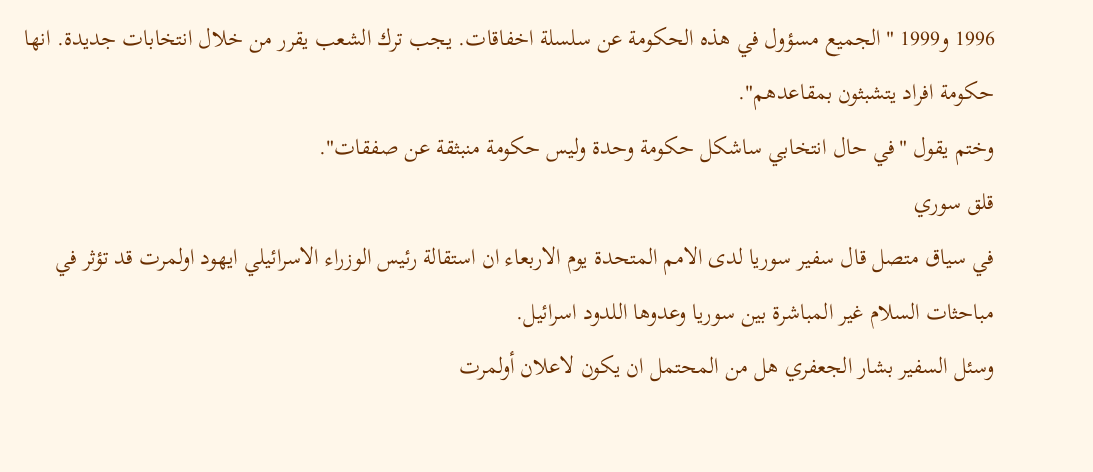1996 و1999 "الجميع مسؤول في هذه الحكومة عن سلسلة اخفاقات. يجب ترك الشعب يقرر من خلال انتخابات جديدة. انها حكومة افراد يتشبثون بمقاعدهم".
وختم يقول "في حال انتخابي ساشكل حكومة وحدة وليس حكومة منبثقة عن صفقات".
قلق سوري
في سياق متصل قال سفير سوريا لدى الامم المتحدة يوم الاربعاء ان استقالة رئيس الوزراء الاسرائيلي ايهود اولمرت قد تؤثر في مباحثات السلام غير المباشرة بين سوريا وعدوها اللدود اسرائيل.
وسئل السفير بشار الجعفري هل من المحتمل ان يكون لاعلان أولمرت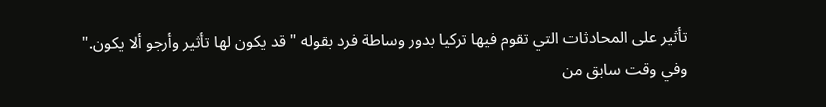تأثير على المحادثات التي تقوم فيها تركيا بدور وساطة فرد بقوله "قد يكون لها تأثير وأرجو ألا يكون."
وفي وقت سابق من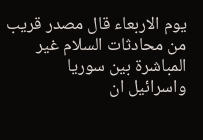يوم الاربعاء قال مصدر قريب من محادثات السلام غير المباشرة بين سوريا واسرائيل ان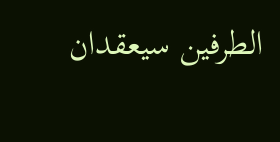الطرفين سيعقدان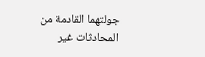جولتهما القادمة من المحادثات غير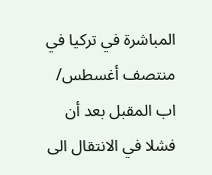المباشرة في تركيا في منتصف أغسطس/ اب المقبل بعد أن فشلا في الانتقال الى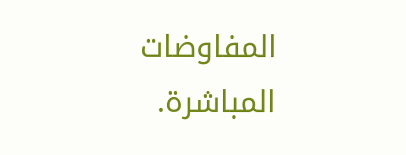المفاوضات المباشرة.